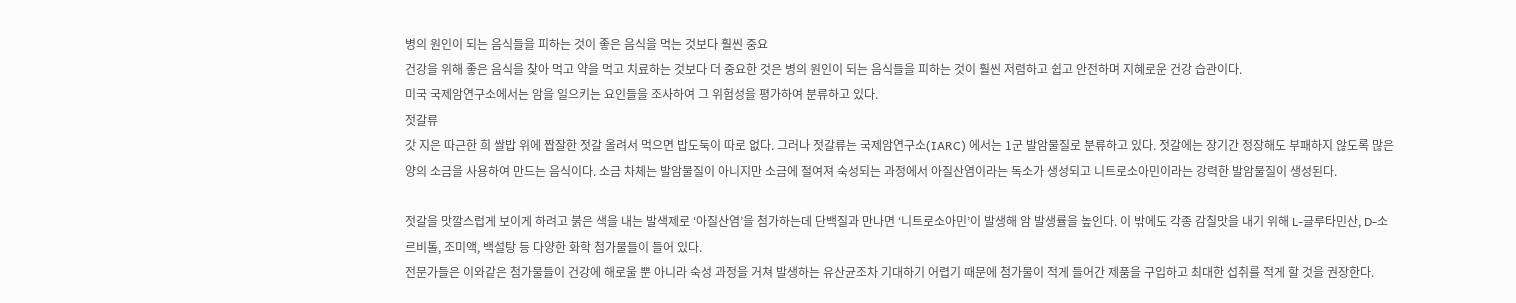병의 원인이 되는 음식들을 피하는 것이 좋은 음식을 먹는 것보다 훨씬 중요
건강을 위해 좋은 음식을 찾아 먹고 약을 먹고 치료하는 것보다 더 중요한 것은 병의 원인이 되는 음식들을 피하는 것이 훨씬 저렴하고 쉽고 안전하며 지혜로운 건강 습관이다.
미국 국제암연구소에서는 암을 일으키는 요인들을 조사하여 그 위험성을 평가하여 분류하고 있다.
젓갈류
갓 지은 따근한 희 쌀밥 위에 짭잘한 젓갈 올려서 먹으면 밥도둑이 따로 없다. 그러나 젓갈류는 국제암연구소(IARC) 에서는 1군 발암물질로 분류하고 있다. 젓갈에는 장기간 정장해도 부패하지 않도록 많은 양의 소금을 사용하여 만드는 음식이다. 소금 차체는 발암물질이 아니지만 소금에 절여져 숙성되는 과정에서 아질산염이라는 독소가 생성되고 니트로소아민이라는 강력한 발암물질이 생성된다.

젓갈을 맛깔스럽게 보이게 하려고 붉은 색을 내는 발색제로 ‘아질산염’을 첨가하는데 단백질과 만나면 ‘니트로소아민’이 발생해 암 발생률을 높인다. 이 밖에도 각종 감칠맛을 내기 위해 L-글루타민산, D-소르비톨, 조미액, 백설탕 등 다양한 화학 첨가물들이 들어 있다.
전문가들은 이와같은 첨가물들이 건강에 해로울 뿐 아니라 숙성 과정을 거쳐 발생하는 유산균조차 기대하기 어렵기 때문에 첨가물이 적게 들어간 제품을 구입하고 최대한 섭취를 적게 할 것을 권장한다.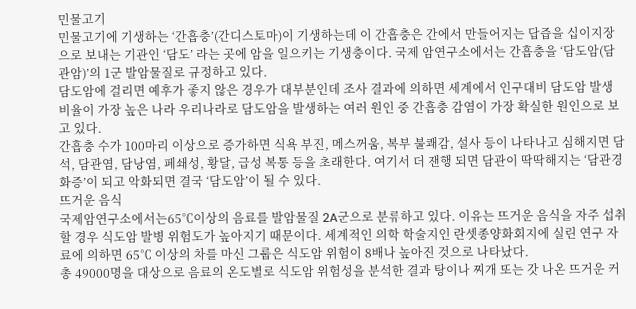민물고기
민물고기에 기생하는 ‘간흡충’(간디스토마)이 기생하는데 이 간흡충은 간에서 만들어지는 답즙을 십이지장으로 보내는 기관인 ‘담도’ 라는 곳에 암을 일으키는 기생충이다. 국제 암연구소에서는 간흡충을 ‘담도암(담관암)’의 1군 발암물질로 규정하고 있다.
담도암에 걸리면 예후가 좋지 않은 경우가 대부분인데 조사 결과에 의하면 세계에서 인구대비 담도암 발생 비율이 가장 높은 나라 우리나라로 담도암을 발생하는 여러 원인 중 간흡충 감염이 가장 확실한 원인으로 보고 있다.
간흡충 수가 100마리 이상으로 증가하면 식욕 부진, 메스꺼움, 복부 불쾌감, 설사 등이 나타나고 심해지면 담석, 담관염, 담낭염, 페쇄성, 황달, 급성 복통 등을 초래한다. 여기서 더 잰행 되면 담관이 딱딱해지는 ‘담관경화증’이 되고 악화되면 결국 ‘담도암’이 될 수 있다.
뜨거운 음식
국제암연구소에서는65℃이상의 음료를 발암물질 2A군으로 분류하고 있다. 이유는 뜨거운 음식을 자주 섭취할 경우 식도암 발병 위험도가 높아지기 때문이다. 세계적인 의학 학술지인 란셋종양화회지에 실린 연구 자료에 의하면 65℃ 이상의 차를 마신 그룹은 식도암 위험이 8배나 높아진 것으로 나타났다.
총 49000명을 대상으로 음료의 온도별로 식도암 위험성을 분석한 결과 탕이나 찌개 또는 갓 나온 뜨거운 커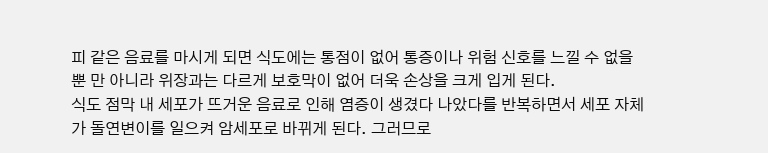피 같은 음료를 마시게 되면 식도에는 통점이 없어 통증이나 위험 신호를 느낄 수 없을 뿐 만 아니라 위장과는 다르게 보호막이 없어 더욱 손상을 크게 입게 된다.
식도 점막 내 세포가 뜨거운 음료로 인해 염증이 생겼다 나았다를 반복하면서 세포 자체가 돌연변이를 일으켜 암세포로 바뀌게 된다. 그러므로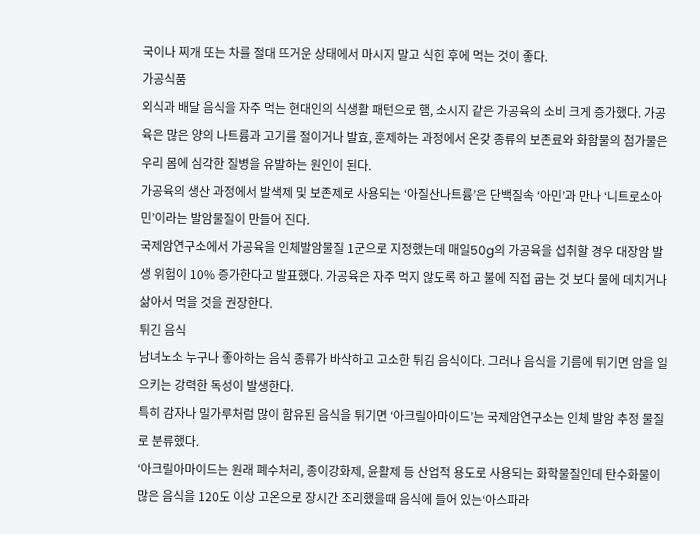국이나 찌개 또는 차를 절대 뜨거운 상태에서 마시지 말고 식힌 후에 먹는 것이 좋다.
가공식품
외식과 배달 음식을 자주 먹는 현대인의 식생활 패턴으로 햄, 소시지 같은 가공육의 소비 크게 증가했다. 가공육은 많은 양의 나트륨과 고기를 절이거나 발효, 훈제하는 과정에서 온갖 종류의 보존료와 화함물의 첨가물은 우리 몸에 심각한 질병을 유발하는 원인이 된다.
가공육의 생산 과정에서 발색제 및 보존제로 사용되는 ‘아질산나트륨’은 단백질속 ‘아민’과 만나 ‘니트로소아민’이라는 발암물질이 만들어 진다.
국제암연구소에서 가공육을 인체발암물질 1군으로 지정했는데 매일50g의 가공육을 섭취할 경우 대장암 발생 위험이 10% 증가한다고 발표했다. 가공육은 자주 먹지 않도록 하고 불에 직접 굽는 것 보다 물에 데치거나 삶아서 먹을 것을 권장한다.
튀긴 음식
남녀노소 누구나 좋아하는 음식 종류가 바삭하고 고소한 튀김 음식이다. 그러나 음식을 기름에 튀기면 암을 일으키는 강력한 독성이 발생한다.
특히 감자나 밀가루처럼 많이 함유된 음식을 튀기면 ‘아크릴아마이드’는 국제암연구소는 인체 발암 추정 물질로 분류했다.
‘아크릴아마이드는 원래 폐수처리, 종이강화제, 윤활제 등 산업적 용도로 사용되는 화학물질인데 탄수화물이 많은 음식을 120도 이상 고온으로 장시간 조리했을때 음식에 들어 있는‘아스파라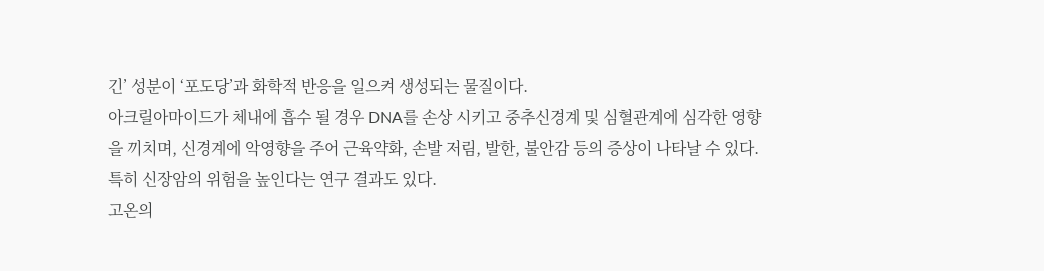긴’ 성분이 ‘포도당’과 화학적 반응을 일으켜 생성되는 물질이다.
아크릴아마이드가 체내에 흡수 될 경우 DNA를 손상 시키고 중추신경계 및 심혈관계에 심각한 영향을 끼치며, 신경계에 악영향을 주어 근육약화, 손발 저림, 발한, 불안감 등의 증상이 나타날 수 있다. 특히 신장암의 위험을 높인다는 연구 결과도 있다.
고온의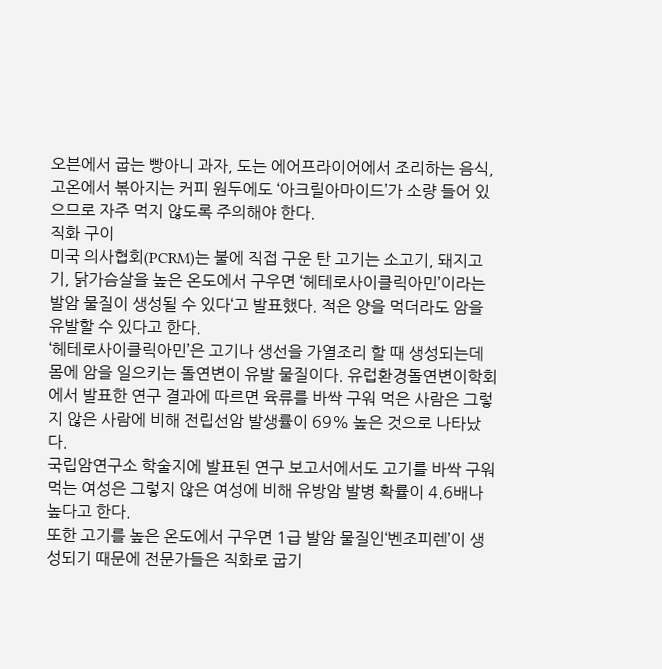오븐에서 굽는 빵아니 과자, 도는 에어프라이어에서 조리하는 음식, 고온에서 볶아지는 커피 원두에도 ‘아크릴아마이드’가 소량 들어 있으므로 자주 먹지 않도록 주의해야 한다.
직화 구이
미국 의사협회(PCRM)는 불에 직접 구운 탄 고기는 소고기, 돼지고기, 닭가슴살을 높은 온도에서 구우면 ‘헤테로사이클릭아민’이라는 발암 물질이 생성될 수 있다‘고 발표했다. 적은 양을 먹더라도 암을 유발할 수 있다고 한다.
‘헤테로사이클릭아민’은 고기나 생선을 가열조리 할 때 생성되는데 몸에 암을 일으키는 돌연변이 유발 물질이다. 유럽환경돌연변이학회에서 발표한 연구 결과에 따르면 육류를 바싹 구워 먹은 사람은 그렇지 않은 사람에 비해 전립선암 발생률이 69% 높은 것으로 나타났다.
국립암연구소 학술지에 발표된 연구 보고서에서도 고기를 바싹 구워 먹는 여성은 그렇지 않은 여성에 비해 유방암 발병 확률이 4.6배나 높다고 한다.
또한 고기를 높은 온도에서 구우면 1급 발암 물질인‘벤조피렌’이 생성되기 때문에 전문가들은 직화로 굽기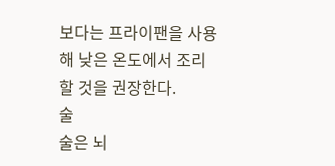보다는 프라이팬을 사용해 낮은 온도에서 조리 할 것을 권장한다.
술
술은 뇌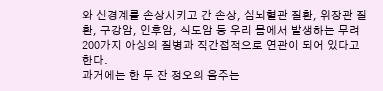와 신경계를 손상시키고 간 손상, 심뇌혈관 질환, 위장관 질환, 구강암, 인후암, 식도암 등 우리 몸에서 발생하는 무려 200가지 아싱의 질병과 직간접적으로 연관이 되어 있다고 한다.
과거에는 한 두 잔 정오의 음주는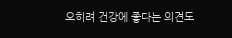오히려 건강에 좋다는 의견도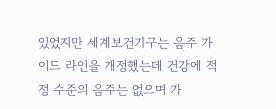있었지만 세계보건기구는 음주 가이드 라인을 개정했는데 건강에 적정 수준의 음주는 없으며 가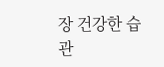장 건강한 습관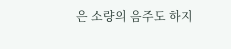은 소량의 음주도 하지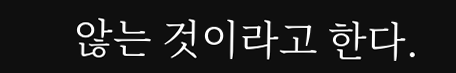않는 것이라고 한다.